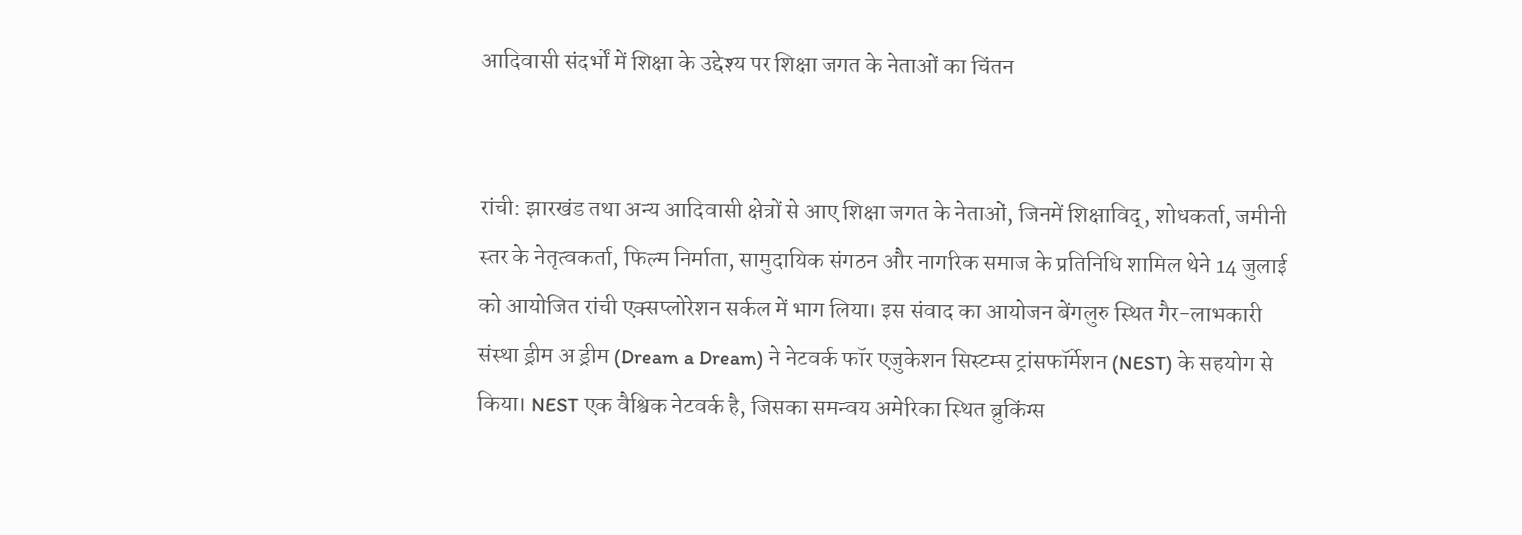आदिवासी संदर्भों में शिक्षा के उद्देश्य पर शिक्षा जगत के नेताओं का चिंतन


रांची: झारखंड तथा अन्य आदिवासी क्षेत्रों से आए शिक्षा जगत के नेताओं, जिनमें शिक्षाविद्, शोधकर्ता, जमीनी स्तर के नेतृत्वकर्ता, फिल्म निर्माता, सामुदायिक संगठन और नागरिक समाज के प्रतिनिधि शामिल थेने 14 जुलाई को आयोजित रांची एक्सप्लोरेशन सर्कल में भाग लिया। इस संवाद का आयोजन बेंगलुरु स्थित गैर-लाभकारी संस्था ड्रीम अ ड्रीम (Dream a Dream) ने नेटवर्क फॉर एजुकेशन सिस्टम्स ट्रांसफॉर्मेशन (NEST) के सहयोग से किया। NEST एक वैश्विक नेटवर्क है, जिसका समन्वय अमेरिका स्थित ब्रुकिंग्स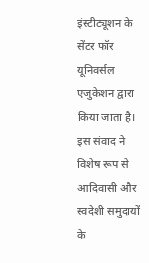इंस्टीट्यूशन के सेंटर फॉर यूनिवर्सल एजुकेशन द्वारा किया जाता है।
इस संवाद ने विशेष रूप से आदिवासी और स्वदेशी समुदायों के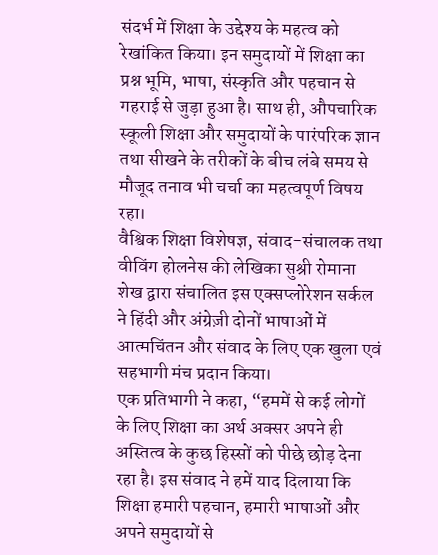संदर्भ में शिक्षा के उद्देश्य के महत्व को रेखांकित किया। इन समुदायों में शिक्षा का प्रश्न भूमि, भाषा, संस्कृति और पहचान से गहराई से जुड़ा हुआ है। साथ ही, औपचारिक स्कूली शिक्षा और समुदायों के पारंपरिक ज्ञान तथा सीखने के तरीकों के बीच लंबे समय से मौजूद तनाव भी चर्चा का महत्वपूर्ण विषय रहा।
वैश्विक शिक्षा विशेषज्ञ, संवाद-संचालक तथा वीविंग होलनेस की लेखिका सुश्री रोमाना शेख द्वारा संचालित इस एक्सप्लोरेशन सर्कल ने हिंदी और अंग्रेज़ी दोनों भाषाओं में आत्मचिंतन और संवाद के लिए एक खुला एवं सहभागी मंच प्रदान किया।
एक प्रतिभागी ने कहा, “हममें से कई लोगों के लिए शिक्षा का अर्थ अक्सर अपने ही अस्तित्व के कुछ हिस्सों को पीछे छोड़ देना रहा है। इस संवाद ने हमें याद दिलाया कि शिक्षा हमारी पहचान, हमारी भाषाओं और अपने समुदायों से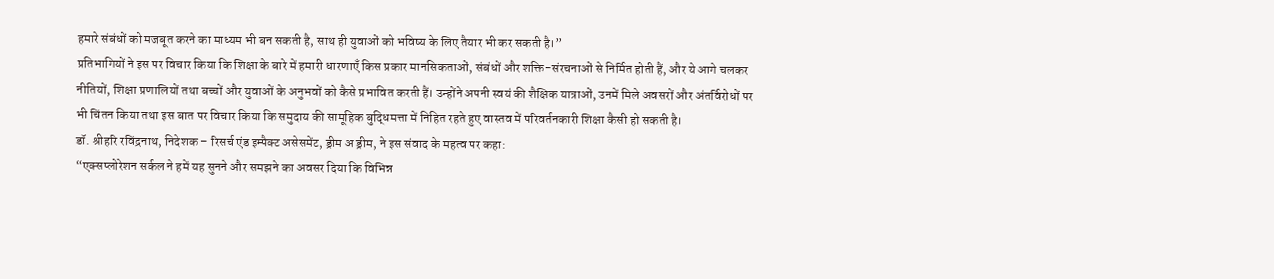हमारे संबंधों को मजबूत करने का माध्यम भी बन सकती है, साथ ही युवाओं को भविष्य के लिए तैयार भी कर सकती है।”
प्रतिभागियों ने इस पर विचार किया कि शिक्षा के बारे में हमारी धारणाएँ किस प्रकार मानसिकताओं, संबंधों और शक्ति-संरचनाओं से निर्मित होती हैं, और ये आगे चलकर नीतियों, शिक्षा प्रणालियों तथा बच्चों और युवाओं के अनुभवों को कैसे प्रभावित करती हैं। उन्होंने अपनी स्वयं की शैक्षिक यात्राओं, उनमें मिले अवसरों और अंतर्विरोधों पर भी चिंतन किया तथा इस बात पर विचार किया कि समुदाय की सामूहिक बुद्धिमत्ता में निहित रहते हुए वास्तव में परिवर्तनकारी शिक्षा कैसी हो सकती है।
डॉ. श्रीहरि रविंद्रनाथ, निदेशक – रिसर्च एंड इम्पैक्ट असेसमेंट, ड्रीम अ ड्रीम, ने इस संवाद के महत्व पर कहा:
“एक्सप्लोरेशन सर्कल ने हमें यह सुनने और समझने का अवसर दिया कि विभिन्न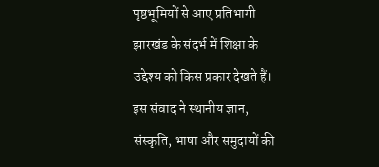पृष्ठभूमियों से आए प्रतिभागी झारखंड के संदर्भ में शिक्षा के उद्देश्य को किस प्रकार देखते हैं। इस संवाद ने स्थानीय ज्ञान, संस्कृति, भाषा और समुदायों की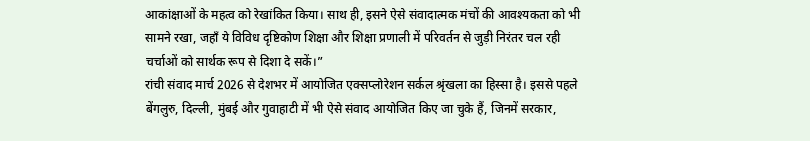आकांक्षाओं के महत्व को रेखांकित किया। साथ ही, इसने ऐसे संवादात्मक मंचों की आवश्यकता को भी सामने रखा, जहाँ ये विविध दृष्टिकोण शिक्षा और शिक्षा प्रणाली में परिवर्तन से जुड़ी निरंतर चल रही चर्चाओं को सार्थक रूप से दिशा दे सकें।”
रांची संवाद मार्च 2026 से देशभर में आयोजित एक्सप्लोरेशन सर्कल श्रृंखला का हिस्सा है। इससे पहले बेंगलुरु, दिल्ली, मुंबई और गुवाहाटी में भी ऐसे संवाद आयोजित किए जा चुके हैं, जिनमें सरकार,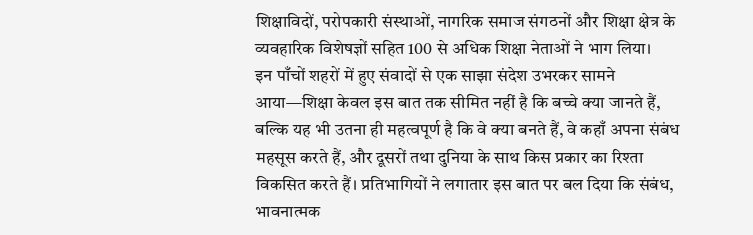शिक्षाविदों, परोपकारी संस्थाओं, नागरिक समाज संगठनों और शिक्षा क्षेत्र के व्यवहारिक विशेषज्ञों सहित 100 से अधिक शिक्षा नेताओं ने भाग लिया।
इन पाँचों शहरों में हुए संवादों से एक साझा संदेश उभरकर सामने आया—शिक्षा केवल इस बात तक सीमित नहीं है कि बच्चे क्या जानते हैं, बल्कि यह भी उतना ही महत्वपूर्ण है कि वे क्या बनते हैं, वे कहाँ अपना संबंध महसूस करते हैं, और दूसरों तथा दुनिया के साथ किस प्रकार का रिश्ता विकसित करते हैं। प्रतिभागियों ने लगातार इस बात पर बल दिया कि संबंध, भावनात्मक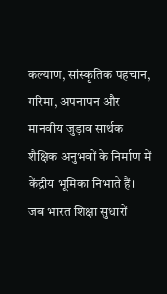कल्याण, सांस्कृतिक पहचान, गरिमा, अपनापन और मानवीय जुड़ाव सार्थक शैक्षिक अनुभवों के निर्माण में केंद्रीय भूमिका निभाते हैं।
जब भारत शिक्षा सुधारों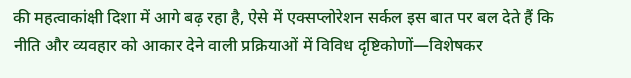की महत्वाकांक्षी दिशा में आगे बढ़ रहा है, ऐसे में एक्सप्लोरेशन सर्कल इस बात पर बल देते हैं कि नीति और व्यवहार को आकार देने वाली प्रक्रियाओं में विविध दृष्टिकोणों—विशेषकर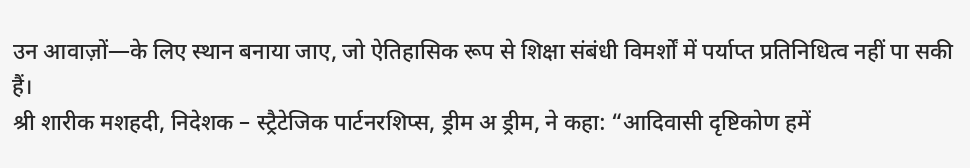उन आवाज़ों—के लिए स्थान बनाया जाए, जो ऐतिहासिक रूप से शिक्षा संबंधी विमर्शों में पर्याप्त प्रतिनिधित्व नहीं पा सकी हैं।
श्री शारीक मशहदी, निदेशक – स्ट्रैटेजिक पार्टनरशिप्स, ड्रीम अ ड्रीम, ने कहा: “आदिवासी दृष्टिकोण हमें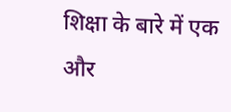शिक्षा के बारे में एक और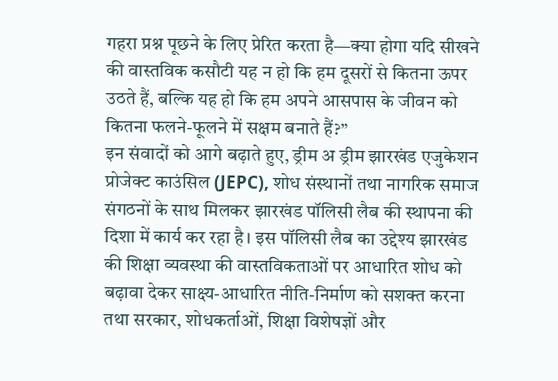गहरा प्रश्न पूछने के लिए प्रेरित करता है—क्या होगा यदि सीखने की वास्तविक कसौटी यह न हो कि हम दूसरों से कितना ऊपर उठते हैं, बल्कि यह हो कि हम अपने आसपास के जीवन को कितना फलने-फूलने में सक्षम बनाते हैं?”
इन संवादों को आगे बढ़ाते हुए, ड्रीम अ ड्रीम झारखंड एजुकेशन प्रोजेक्ट काउंसिल (JEPC), शोध संस्थानों तथा नागरिक समाज संगठनों के साथ मिलकर झारखंड पॉलिसी लैब की स्थापना की दिशा में कार्य कर रहा है। इस पॉलिसी लैब का उद्देश्य झारखंड की शिक्षा व्यवस्था की वास्तविकताओं पर आधारित शोध को बढ़ावा देकर साक्ष्य-आधारित नीति-निर्माण को सशक्त करना तथा सरकार, शोधकर्ताओं, शिक्षा विशेषज्ञों और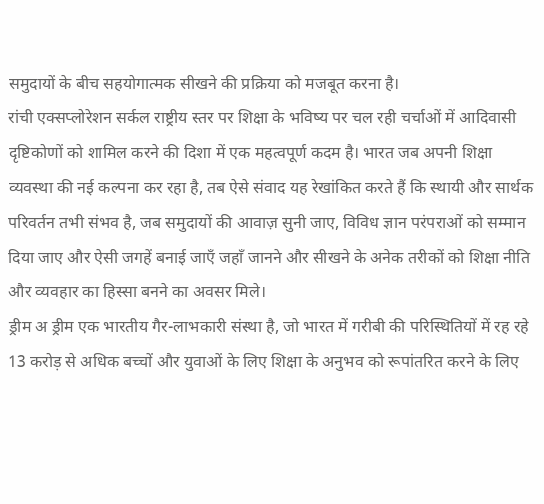समुदायों के बीच सहयोगात्मक सीखने की प्रक्रिया को मजबूत करना है।
रांची एक्सप्लोरेशन सर्कल राष्ट्रीय स्तर पर शिक्षा के भविष्य पर चल रही चर्चाओं में आदिवासी दृष्टिकोणों को शामिल करने की दिशा में एक महत्वपूर्ण कदम है। भारत जब अपनी शिक्षा व्यवस्था की नई कल्पना कर रहा है, तब ऐसे संवाद यह रेखांकित करते हैं कि स्थायी और सार्थक परिवर्तन तभी संभव है, जब समुदायों की आवाज़ सुनी जाए, विविध ज्ञान परंपराओं को सम्मान दिया जाए और ऐसी जगहें बनाई जाएँ जहाँ जानने और सीखने के अनेक तरीकों को शिक्षा नीति और व्यवहार का हिस्सा बनने का अवसर मिले।
ड्रीम अ ड्रीम एक भारतीय गैर-लाभकारी संस्था है, जो भारत में गरीबी की परिस्थितियों में रह रहे 13 करोड़ से अधिक बच्चों और युवाओं के लिए शिक्षा के अनुभव को रूपांतरित करने के लिए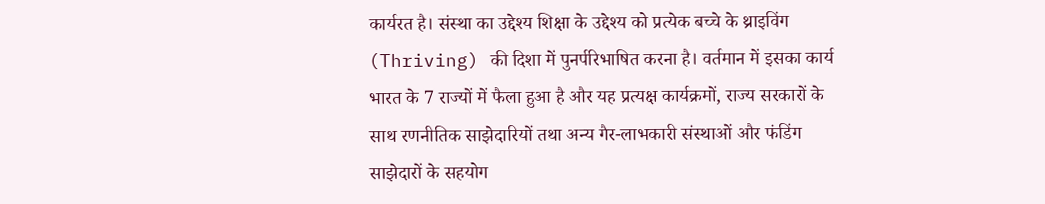कार्यरत है। संस्था का उद्देश्य शिक्षा के उद्देश्य को प्रत्येक बच्चे के थ्राइविंग (Thriving) की दिशा में पुनर्परिभाषित करना है। वर्तमान में इसका कार्य भारत के 7 राज्यों में फैला हुआ है और यह प्रत्यक्ष कार्यक्रमों, राज्य सरकारों के साथ रणनीतिक साझेदारियों तथा अन्य गैर-लाभकारी संस्थाओं और फंडिंग साझेदारों के सहयोग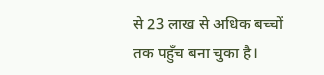से 23 लाख से अधिक बच्चों तक पहुँच बना चुका है।